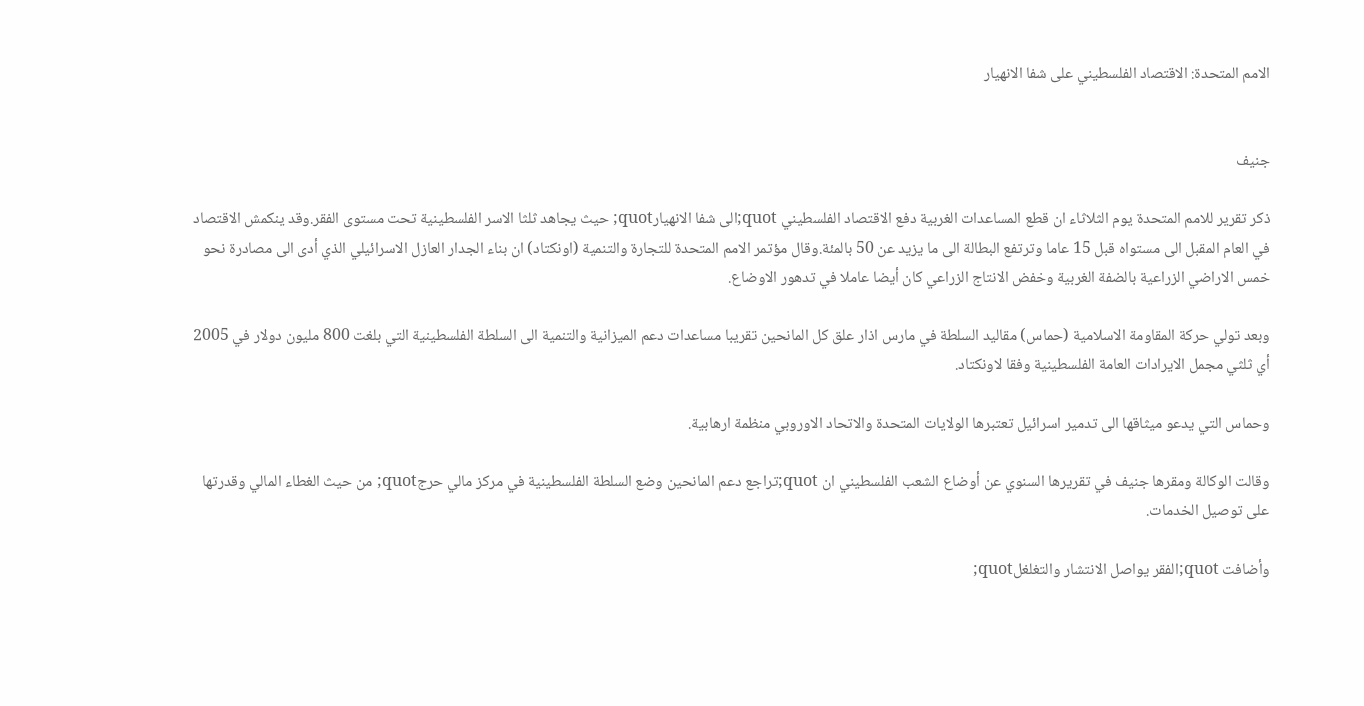الامم المتحدة: الاقتصاد الفلسطيني على شفا الانهيار


جنيف

ذكر تقرير للامم المتحدة يوم الثلاثاء ان قطع المساعدات الغربية دفع الاقتصاد الفلسطيني quot;الى شفا الانهيارquot; حيث يجاهد ثلثا الاسر الفلسطينية تحت مستوى الفقر.وقد ينكمش الاقتصاد في العام المقبل الى مستواه قبل 15 عاما وترتفع البطالة الى ما يزيد عن 50 بالمئة.وقال مؤتمر الامم المتحدة للتجارة والتنمية (اونكتاد) ان بناء الجدار العازل الاسرائيلي الذي أدى الى مصادرة نحو خمس الاراضي الزراعية بالضفة الغربية وخفض الانتاج الزراعي كان أيضا عاملا في تدهور الاوضاع.

وبعد تولي حركة المقاومة الاسلامية (حماس) مقاليد السلطة في مارس اذار علق كل المانحين تقريبا مساعدات دعم الميزانية والتنمية الى السلطة الفلسطينية التي بلغت 800 مليون دولار في 2005 أي ثلثي مجمل الايرادات العامة الفلسطينية وفقا لاونكتاد.

وحماس التي يدعو ميثاقها الى تدمير اسرائيل تعتبرها الولايات المتحدة والاتحاد الاوروبي منظمة ارهابية.

وقالت الوكالة ومقرها جنيف في تقريرها السنوي عن أوضاع الشعب الفلسطيني ان quot;تراجع دعم المانحين وضع السلطة الفلسطينية في مركز مالي حرجquot; من حيث الغطاء المالي وقدرتها على توصيل الخدمات.

وأضافت quot;الفقر يواصل الانتشار والتغلغلquot;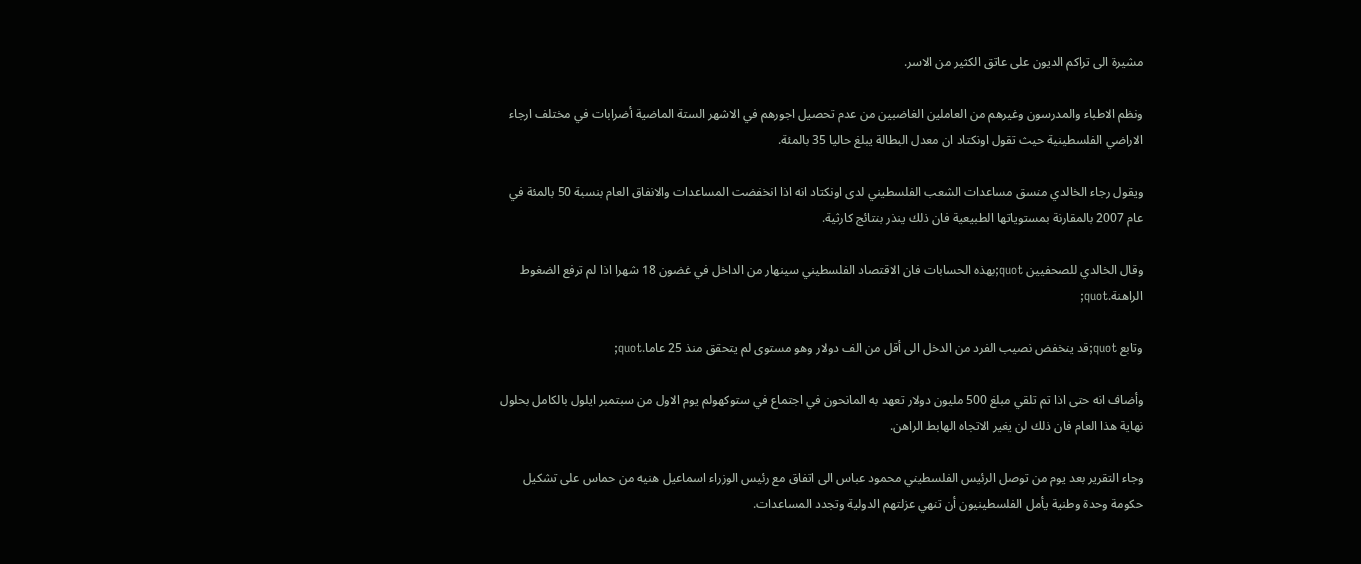مشيرة الى تراكم الديون على عاتق الكثير من الاسر.

ونظم الاطباء والمدرسون وغيرهم من العاملين الغاضبين من عدم تحصيل اجورهم في الاشهر الستة الماضية أضرابات في مختلف ارجاء الاراضي الفلسطينية حيث تقول اونكتاد ان معدل البطالة يبلغ حاليا 35 بالمئة.

ويقول رجاء الخالدي منسق مساعدات الشعب الفلسطيني لدى اونكتاد انه اذا انخفضت المساعدات والانفاق العام بنسبة 50 بالمئة في عام 2007 بالمقارنة بمستوياتها الطبيعية فان ذلك ينذر بنتائج كارثية.

وقال الخالدي للصحفيين quot;بهذه الحسابات فان الاقتصاد الفلسطيني سينهار من الداخل في غضون 18 شهرا اذا لم ترفع الضغوط الراهنة.quot;

وتابع quot;قد ينخفض نصيب الفرد من الدخل الى أقل من الف دولار وهو مستوى لم يتحقق منذ 25 عاما.quot;

وأضاف انه حتى اذا تم تلقي مبلغ 500 مليون دولار تعهد به المانحون في اجتماع في ستوكهولم يوم الاول من سبتمبر ايلول بالكامل بحلول نهاية هذا العام فان ذلك لن يغير الاتجاه الهابط الراهن.

وجاء التقرير بعد يوم من توصل الرئيس الفلسطيني محمود عباس الى اتفاق مع رئيس الوزراء اسماعيل هنيه من حماس على تشكيل حكومة وحدة وطنية يأمل الفلسطينيون أن تنهي عزلتهم الدولية وتجدد المساعدات.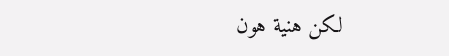لكن هنية هون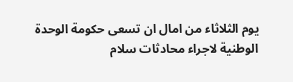يوم الثلاثاء من امال ان تسعى حكومة الوحدة الوطنية لاجراء محادثات سلام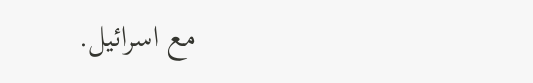مع اسرائيل.